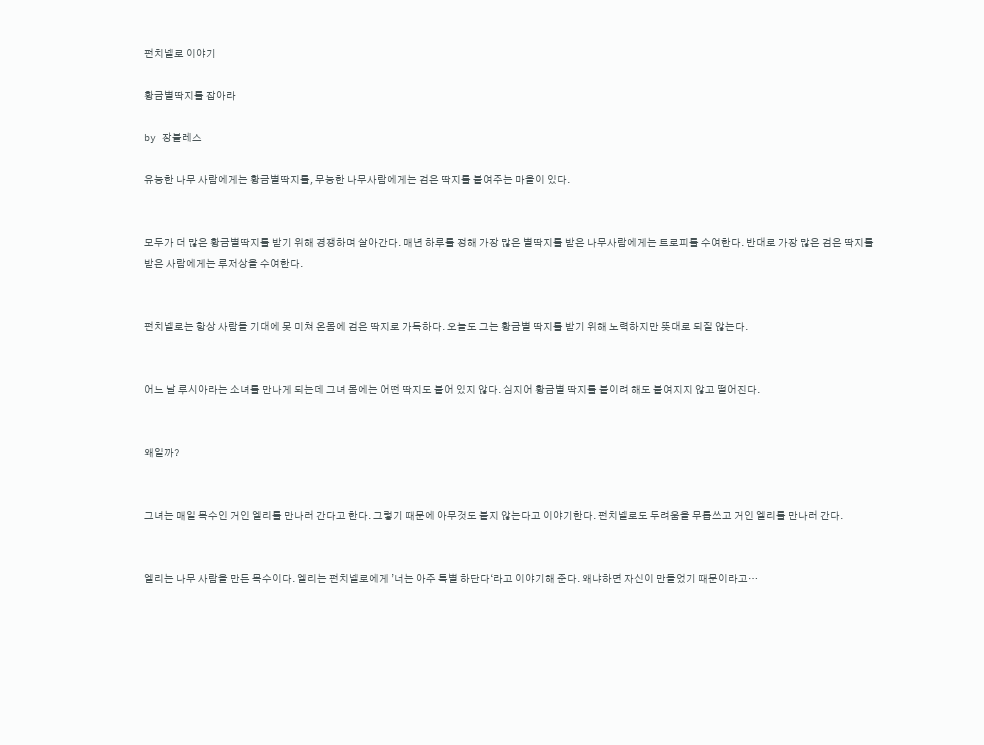펀치넬로 이야기

황금별딱지를 잡아라

by 장블레스

유능한 나무 사람에게는 황금별딱지를, 무능한 나무사람에게는 검은 딱지를 붙여주는 마을이 있다.


모두가 더 많은 황금별딱지를 받기 위해 경쟁하며 살아간다. 매년 하루를 정해 가장 많은 별딱지를 받은 나무사람에게는 트로피를 수여한다. 반대로 가장 많은 검은 딱지를 받은 사람에게는 루저상을 수여한다.


펀치넬로는 항상 사람들 기대에 못 미쳐 온몸에 검은 딱지로 가득하다. 오늘도 그는 황금별 딱지를 받기 위해 노력하지만 뜻대로 되질 않는다.


어느 날 루시아라는 소녀를 만나게 되는데 그녀 몸에는 어떤 딱지도 붙어 있지 않다. 심지어 황금별 딱지를 붙이려 해도 붙여지지 않고 떨어진다.


왜일까?


그녀는 매일 목수인 거인 엘리를 만나러 간다고 한다. 그렇기 때문에 아무것도 붙지 않는다고 이야기한다. 펀치넬로도 두려움을 무릅쓰고 거인 엘리를 만나러 간다.


엘리는 나무 사람을 만든 목수이다. 엘리는 펀치넬로에게 ’너는 아주 특별 하단다‘라고 이야기해 준다. 왜냐하면 자신이 만들었기 때문이라고…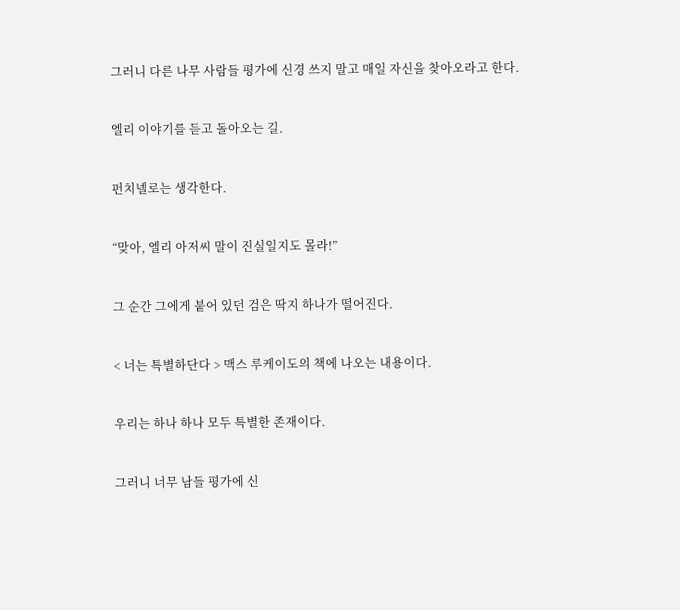그러니 다른 나무 사람들 평가에 신경 쓰지 말고 매일 자신을 찾아오라고 한다.


엘리 이야기를 듣고 돌아오는 길.


펀치넬로는 생각한다.


“맞아, 엘리 아저씨 말이 진실일지도 몰라!”


그 순간 그에게 붙어 있던 검은 딱지 하나가 떨어진다.


< 너는 특별하단다 > 맥스 루케이도의 책에 나오는 내용이다.


우리는 하나 하나 모두 특별한 존재이다.


그러니 너무 남들 평가에 신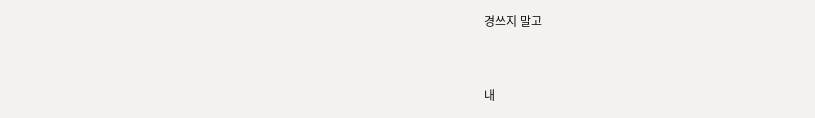경쓰지 말고


내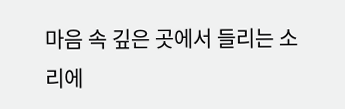마음 속 깊은 곳에서 들리는 소리에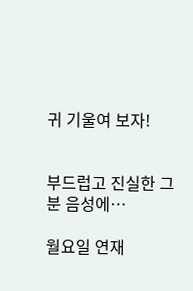귀 기울여 보자!


부드럽고 진실한 그 분 음성에…

월요일 연재